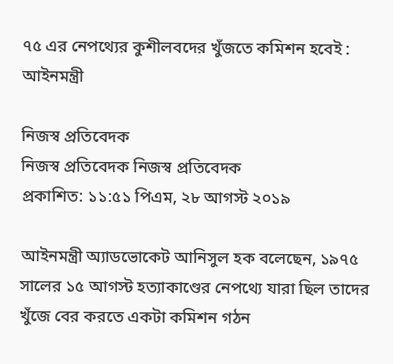৭৫ এর নেপথ্যের কুশীলবদের খুঁজতে কমিশন হবেই : আইনমন্ত্রী

নিজস্ব প্রতিবেদক
নিজস্ব প্রতিবেদক নিজস্ব প্রতিবেদক
প্রকাশিত: ১১:৫১ পিএম, ২৮ আগস্ট ২০১৯

আইনমন্ত্রী অ্যাডভোকেট আনিসুল হক বলেছেন, ১৯৭৫ সালের ১৫ আগস্ট হত্যাকাণ্ডের নেপথ্যে যারা ছিল তাদের খুঁজে বের করতে একটা কমিশন গঠন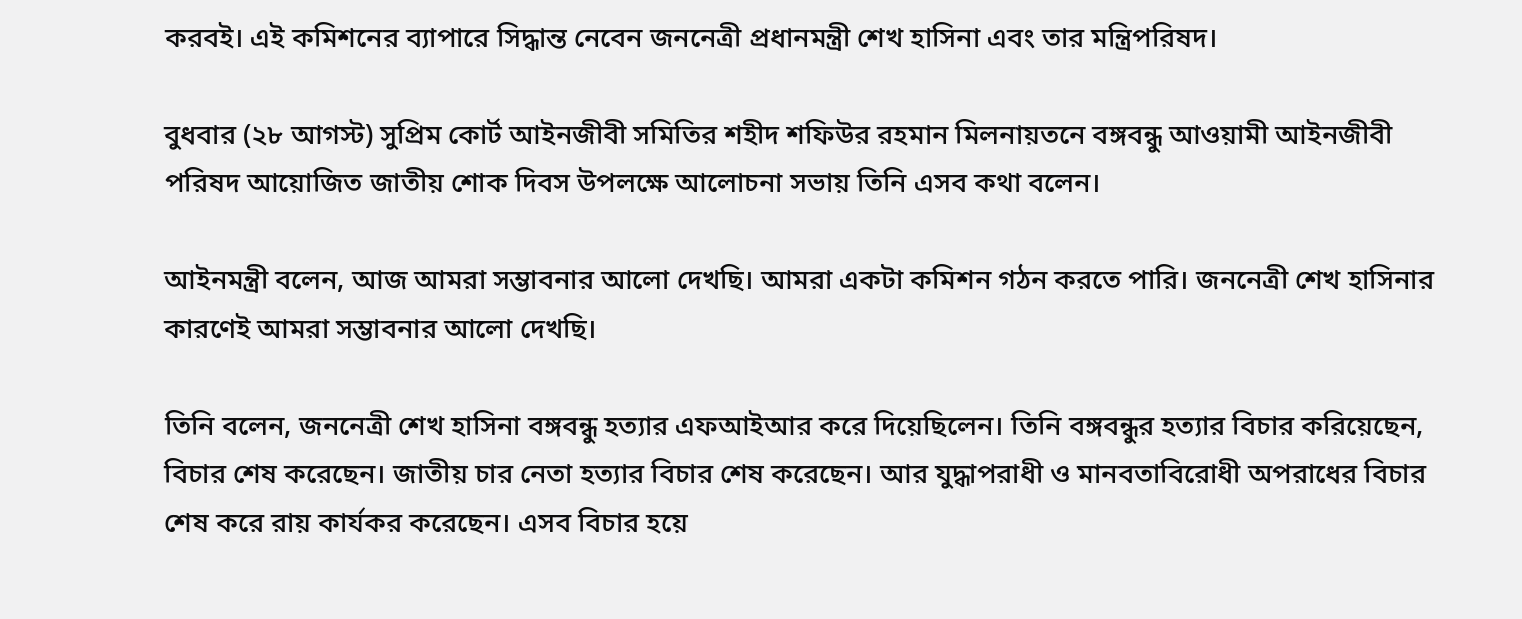করবই। এই কমিশনের ব্যাপারে সিদ্ধান্ত নেবেন জননেত্রী প্রধানমন্ত্রী শেখ হাসিনা এবং তার মন্ত্রিপরিষদ।

বুধবার (২৮ আগস্ট) সুপ্রিম কোর্ট আইনজীবী সমিতির শহীদ শফিউর রহমান মিলনায়তনে বঙ্গবন্ধু আওয়ামী আইনজীবী পরিষদ আয়োজিত জাতীয় শোক দিবস উপলক্ষে আলোচনা সভায় তিনি এসব কথা বলেন।

আইনমন্ত্রী বলেন, আজ আমরা সম্ভাবনার আলো দেখছি। আমরা একটা কমিশন গঠন করতে পারি। জননেত্রী শেখ হাসিনার কারণেই আমরা সম্ভাবনার আলো দেখছি।

তিনি বলেন, জননেত্রী শেখ হাসিনা বঙ্গবন্ধু হত্যার এফআইআর করে দিয়েছিলেন। তিনি বঙ্গবন্ধুর হত্যার বিচার করিয়েছেন, বিচার শেষ করেছেন। জাতীয় চার নেতা হত্যার বিচার শেষ করেছেন। আর যুদ্ধাপরাধী ও মানবতাবিরোধী অপরাধের বিচার শেষ করে রায় কার্যকর করেছেন। এসব বিচার হয়ে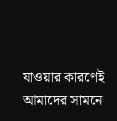যাওয়ার কারণেই আমাদের সামনে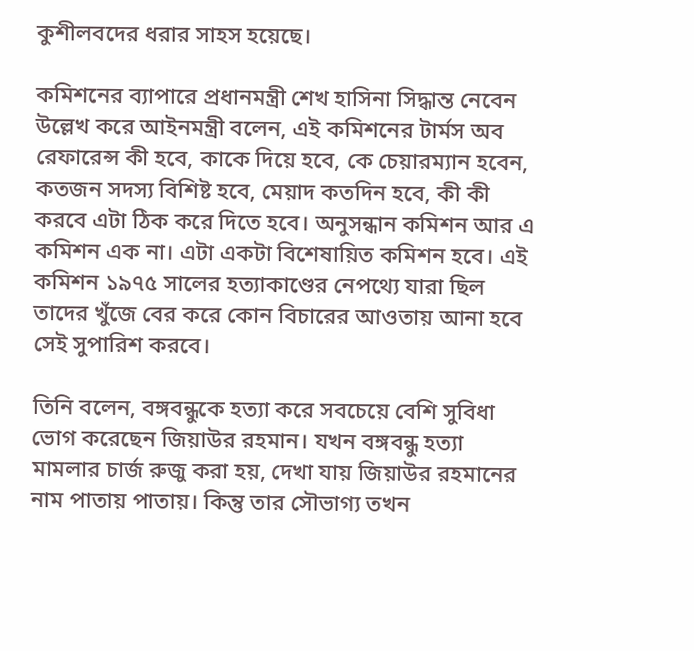কুশীলবদের ধরার সাহস হয়েছে।

কমিশনের ব্যাপারে প্রধানমন্ত্রী শেখ হাসিনা সিদ্ধান্ত নেবেন উল্লেখ করে আইনমন্ত্রী বলেন, এই কমিশনের টার্মস অব রেফারেন্স কী হবে, কাকে দিয়ে হবে, কে চেয়ারম্যান হবেন, কতজন সদস্য বিশিষ্ট হবে, মেয়াদ কতদিন হবে, কী কী করবে এটা ঠিক করে দিতে হবে। অনুসন্ধান কমিশন আর এ কমিশন এক না। এটা একটা বিশেষায়িত কমিশন হবে। এই কমিশন ১৯৭৫ সালের হত্যাকাণ্ডের নেপথ্যে যারা ছিল তাদের খুঁজে বের করে কোন বিচারের আওতায় আনা হবে সেই সুপারিশ করবে।

তিনি বলেন, বঙ্গবন্ধুকে হত্যা করে সবচেয়ে বেশি সুবিধা ভোগ করেছেন জিয়াউর রহমান। যখন বঙ্গবন্ধু হত্যা মামলার চার্জ রুজু করা হয়, দেখা যায় জিয়াউর রহমানের নাম পাতায় পাতায়। কিন্তু তার সৌভাগ্য তখন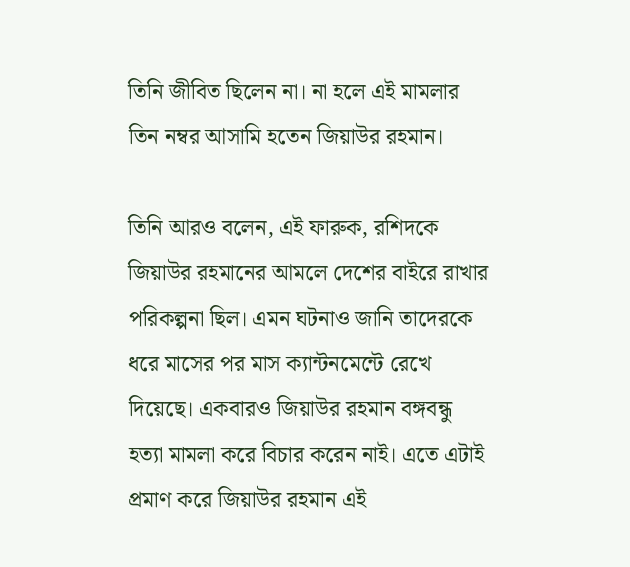তিনি জীবিত ছিলেন না। না হলে এই মামলার তিন নম্বর আসামি হতেন জিয়াউর রহমান।

তিনি আরও বলেন, এই ফারুক, রশিদকে জিয়াউর রহমানের আমলে দেশের বাইরে রাখার পরিকল্পনা ছিল। এমন ঘটনাও জানি তাদেরকে ধরে মাসের পর মাস ক্যান্টনমেন্টে রেখে দিয়েছে। একবারও জিয়াউর রহমান বঙ্গবন্ধু হত্যা মামলা করে বিচার করেন নাই। এতে এটাই প্রমাণ করে জিয়াউর রহমান এই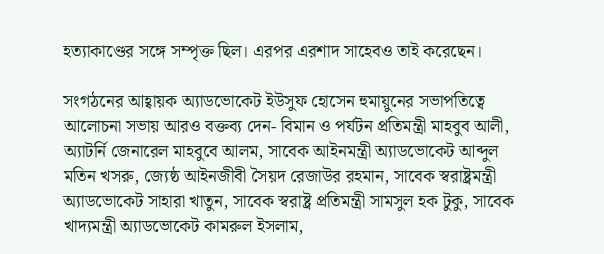হত্যাকাণ্ডের সঙ্গে সম্পৃক্ত ছিল। এরপর এরশাদ সাহেবও তাই করেছেন।

সংগঠনের আহ্বায়ক অ্যাডভোকেট ইউসুফ হোসেন হুমায়ুনের সভাপতিত্বে আলোচনা সভায় আরও বক্তব্য দেন- বিমান ও পর্যটন প্রতিমন্ত্রী মাহবুব আলী, অ্যাটর্নি জেনারেল মাহবুবে আলম, সাবেক আইনমন্ত্রী অ্যাডভোকেট আব্দুল মতিন খসরু, জ্যেষ্ঠ আইনজীবী সৈয়দ রেজাউর রহমান, সাবেক স্বরাষ্ট্রমন্ত্রী অ্যাডভোকেট সাহারা খাতুন, সাবেক স্বরাষ্ট্র প্রতিমন্ত্রী সামসুল হক টুকু, সাবেক খাদ্যমন্ত্রী অ্যাডভোকেট কামরুল ইসলাম,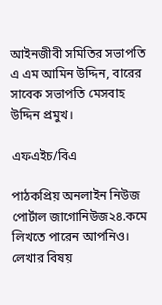আইনজীবী সমিতির সভাপতি এ এম আমিন উদ্দিন, বারের সাবেক সভাপতি মেসবাহ উদ্দিন প্রমুখ।

এফএইচ/বিএ

পাঠকপ্রিয় অনলাইন নিউজ পোর্টাল জাগোনিউজ২৪.কমে লিখতে পারেন আপনিও। লেখার বিষয়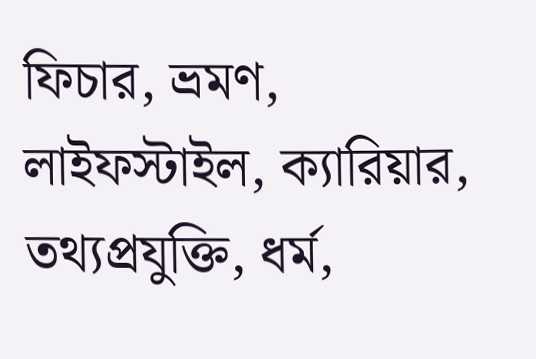ফিচার, ভ্রমণ, লাইফস্টাইল, ক্যারিয়ার, তথ্যপ্রযুক্তি, ধর্ম,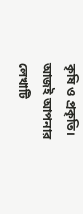কৃষি ও প্রকৃতি। আজই আপনার লেখাটি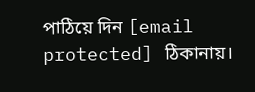পাঠিয়ে দিন [email protected] ঠিকানায়।